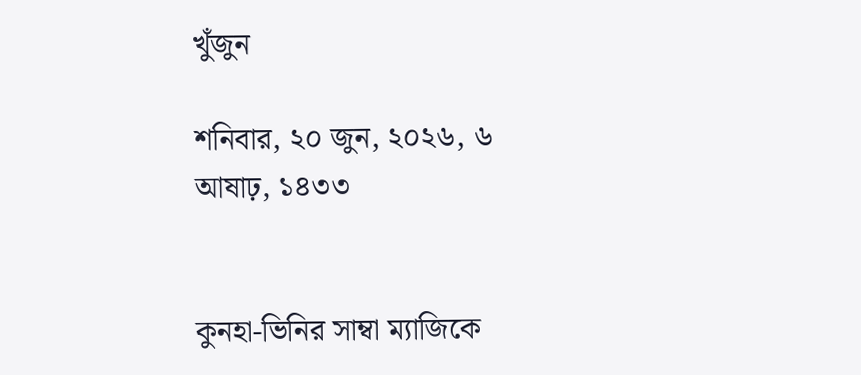খুঁজুন

শনিবার, ২০ জুন, ২০২৬, ৬ আষাঢ়, ১৪৩৩


কুনহা-ভিনির সাম্বা ম্যাজিকে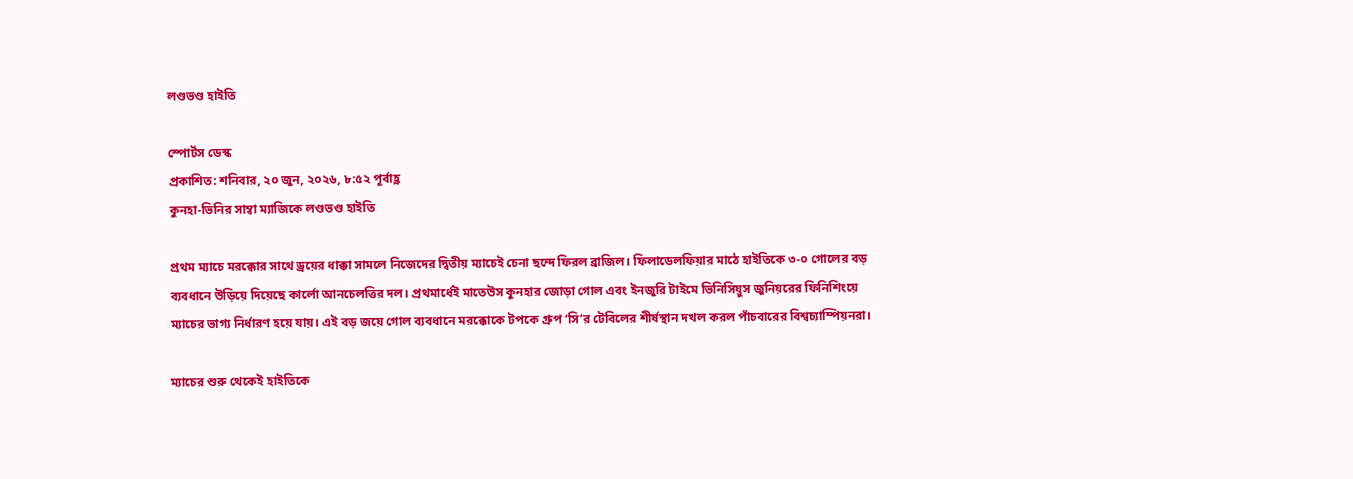লণ্ডভণ্ড হাইতি

স্পোর্টস ডেস্ক
প্রকাশিত: শনিবার, ২০ জুন, ২০২৬, ৮:৫২ পূর্বাহ্ণ
কুনহা-ভিনির সাম্বা ম্যাজিকে লণ্ডভণ্ড হাইতি

প্রথম ম্যাচে মরক্কোর সাথে ড্রয়ের ধাক্কা সামলে নিজেদের দ্বিতীয় ম্যাচেই চেনা ছন্দে ফিরল ব্রাজিল। ফিলাডেলফিয়ার মাঠে হাইতিকে ৩-০ গোলের বড় ব্যবধানে উড়িয়ে দিয়েছে কার্লো আনচেলত্তির দল। প্রথমার্ধেই মাতেউস কুনহার জোড়া গোল এবং ইনজুরি টাইমে ভিনিসিয়ুস জুনিয়রের ফিনিশিংয়ে ম্যাচের ভাগ্য নির্ধারণ হয়ে যায়। এই বড় জয়ে গোল ব্যবধানে মরক্কোকে টপকে গ্রুপ ‘সি’র টেবিলের শীর্ষস্থান দখল করল পাঁচবারের বিশ্বচ্যাম্পিয়নরা।

ম্যাচের শুরু থেকেই হাইতিকে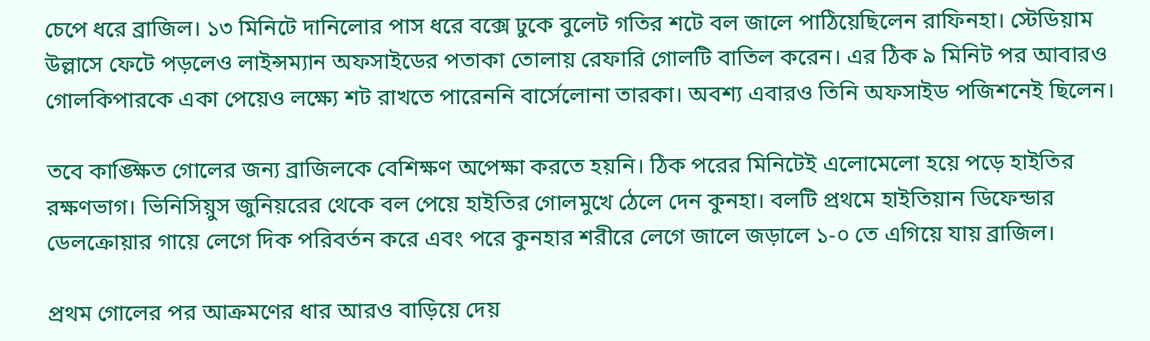চেপে ধরে ব্রাজিল। ১৩ মিনিটে দানিলোর পাস ধরে বক্সে ঢুকে বুলেট গতির শটে বল জালে পাঠিয়েছিলেন রাফিনহা। স্টেডিয়াম উল্লাসে ফেটে পড়লেও লাইন্সম্যান অফসাইডের পতাকা তোলায় রেফারি গোলটি বাতিল করেন। এর ঠিক ৯ মিনিট পর আবারও গোলকিপারকে একা পেয়েও লক্ষ্যে শট রাখতে পারেননি বার্সেলোনা তারকা। অবশ্য এবারও তিনি অফসাইড পজিশনেই ছিলেন।

তবে কাঙ্ক্ষিত গোলের জন্য ব্রাজিলকে বেশিক্ষণ অপেক্ষা করতে হয়নি। ঠিক পরের মিনিটেই এলোমেলো হয়ে পড়ে হাইতির রক্ষণভাগ। ভিনিসিয়ুস জুনিয়রের থেকে বল পেয়ে হাইতির গোলমুখে ঠেলে দেন কুনহা। বলটি প্রথমে হাইতিয়ান ডিফেন্ডার ডেলক্রোয়ার গায়ে লেগে দিক পরিবর্তন করে এবং পরে কুনহার শরীরে লেগে জালে জড়ালে ১-০ তে এগিয়ে যায় ব্রাজিল।

প্রথম গোলের পর আক্রমণের ধার আরও বাড়িয়ে দেয়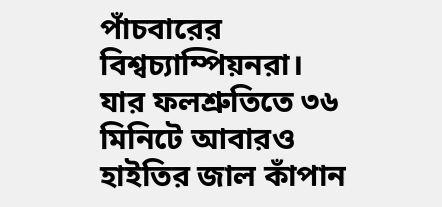পাঁচবারের বিশ্বচ্যাম্পিয়নরা। যার ফলশ্রুতিতে ৩৬ মিনিটে আবারও হাইতির জাল কাঁপান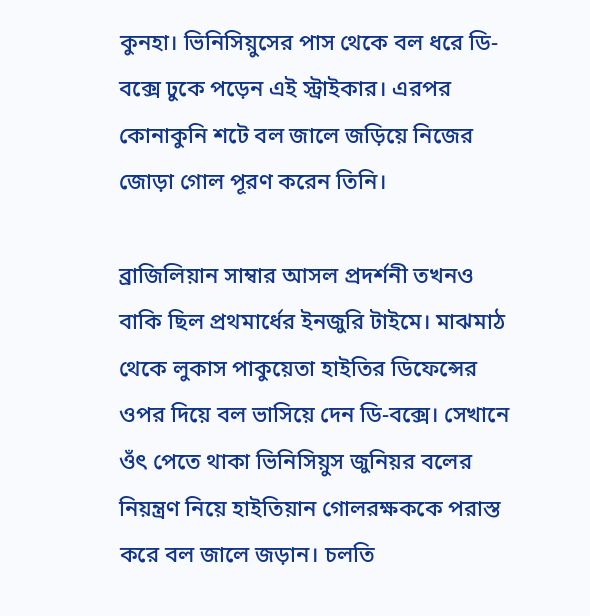কুনহা। ভিনিসিয়ুসের পাস থেকে বল ধরে ডি-বক্সে ঢুকে পড়েন এই স্ট্রাইকার। এরপর কোনাকুনি শটে বল জালে জড়িয়ে নিজের জোড়া গোল পূরণ করেন তিনি।

ব্রাজিলিয়ান সাম্বার আসল প্রদর্শনী তখনও বাকি ছিল প্রথমার্ধের ইনজুরি টাইমে। মাঝমাঠ থেকে লুকাস পাকুয়েতা হাইতির ডিফেন্সের ওপর দিয়ে বল ভাসিয়ে দেন ডি-বক্সে। সেখানে ওঁৎ পেতে থাকা ভিনিসিয়ুস জুনিয়র বলের নিয়ন্ত্রণ নিয়ে হাইতিয়ান গোলরক্ষককে পরাস্ত করে বল জালে জড়ান। চলতি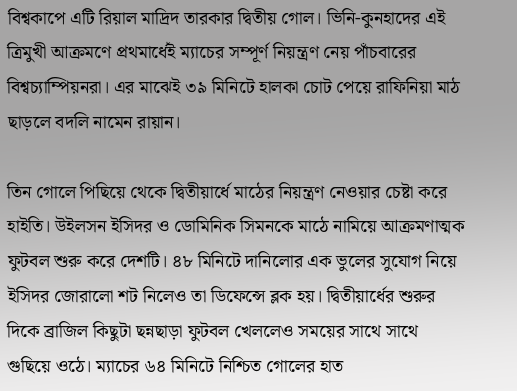বিশ্বকাপে এটি রিয়াল মাদ্রিদ তারকার দ্বিতীয় গোল। ভিনি-কুনহাদের এই ত্রিমুখী আক্রমণে প্রথমার্ধেই ম্যাচের সম্পূর্ণ নিয়ন্ত্রণ নেয় পাঁচবারের বিশ্বচ্যাম্পিয়নরা। এর মাঝেই ৩৯ মিনিটে হালকা চোট পেয়ে রাফিনিয়া মাঠ ছাড়লে বদলি নামেন রায়ান।

তিন গোলে পিছিয়ে থেকে দ্বিতীয়ার্ধে মাঠের নিয়ন্ত্রণ নেওয়ার চেষ্টা করে হাইতি। উইলসন ইসিদর ও ডোমিনিক সিমনকে মাঠে নামিয়ে আক্রমণাত্মক ফুটবল শুরু করে দেশটি। ৪৮ মিনিটে দানিলোর এক ভুলের সুযোগ নিয়ে ইসিদর জোরালো শট নিলেও তা ডিফেন্সে ব্লক হয়। দ্বিতীয়ার্ধের শুরুর দিকে ব্রাজিল কিছুটা ছন্নছাড়া ফুটবল খেললেও সময়ের সাথে সাথে গুছিয়ে ওঠে। ম্যাচের ৬৪ মিনিটে নিশ্চিত গোলের হাত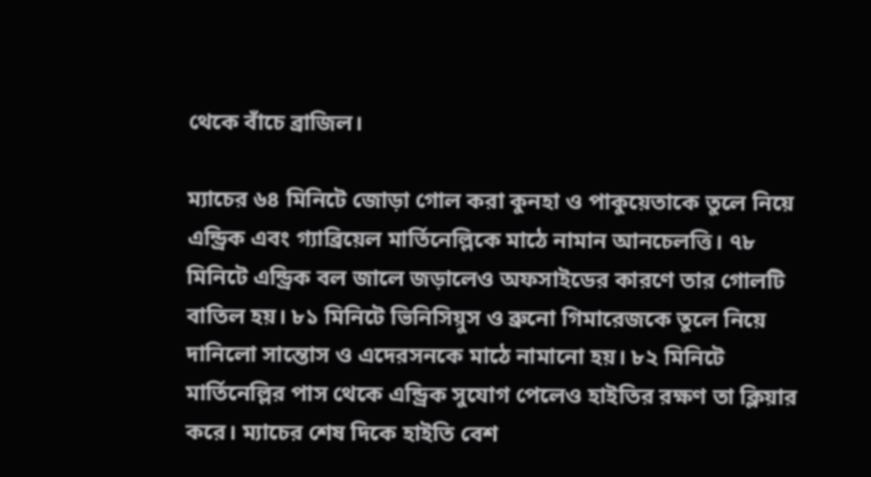থেকে বাঁচে ব্রাজিল।

ম্যাচের ৬৪ মিনিটে জোড়া গোল করা কুনহা ও পাকুয়েতাকে তুলে নিয়ে এন্ড্রিক এবং গ্যাব্রিয়েল মার্তিনেল্লিকে মাঠে নামান আনচেলত্তি। ৭৮ মিনিটে এন্ড্রিক বল জালে জড়ালেও অফসাইডের কারণে তার গোলটি বাতিল হয়। ৮১ মিনিটে ভিনিসিয়ুস ও ব্রুনো গিমারেজকে তুলে নিয়ে দানিলো সান্তোস ও এদেরসনকে মাঠে নামানো হয়। ৮২ মিনিটে মার্তিনেল্লির পাস থেকে এন্ড্রিক সুযোগ পেলেও হাইতির রক্ষণ তা ক্লিয়ার করে। ম্যাচের শেষ দিকে হাইতি বেশ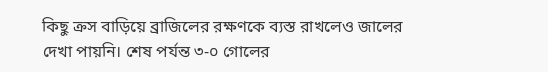কিছু ক্রস বাড়িয়ে ব্রাজিলের রক্ষণকে ব্যস্ত রাখলেও জালের দেখা পায়নি। শেষ পর্যন্ত ৩-০ গোলের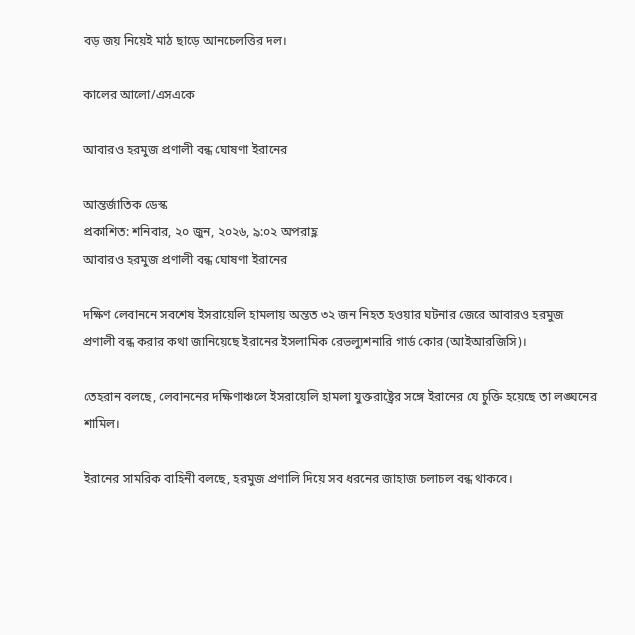বড় জয় নিয়েই মাঠ ছাড়ে আনচেলত্তির দল।

কালের আলো/এসএকে

আবারও হরমুজ প্রণালী বন্ধ ঘোষণা ইরানের

আন্তর্জাতিক ডেস্ক
প্রকাশিত: শনিবার, ২০ জুন, ২০২৬, ৯:০২ অপরাহ্ণ
আবারও হরমুজ প্রণালী বন্ধ ঘোষণা ইরানের

দক্ষিণ লেবাননে সবশেষ ইসরায়েলি হামলায় অন্তত ৩২ জন নিহত হওয়ার ঘটনার জেরে আবারও হরমুজ প্রণালী বন্ধ করার কথা জানিয়েছে ইরানের ইসলামিক রেভল্যুশনারি গার্ড কোর (আইআরজিসি)।

তেহরান বলছে, লেবাননের দক্ষিণাঞ্চলে ইসরায়েলি হামলা যুক্তরাষ্ট্রের সঙ্গে ইরানের যে চুক্তি হয়েছে তা লঙ্ঘনের শামিল।

ইরানের সামরিক বাহিনী বলছে, হরমুজ প্রণালি দিয়ে সব ধরনের জাহাজ চলাচল বন্ধ থাকবে।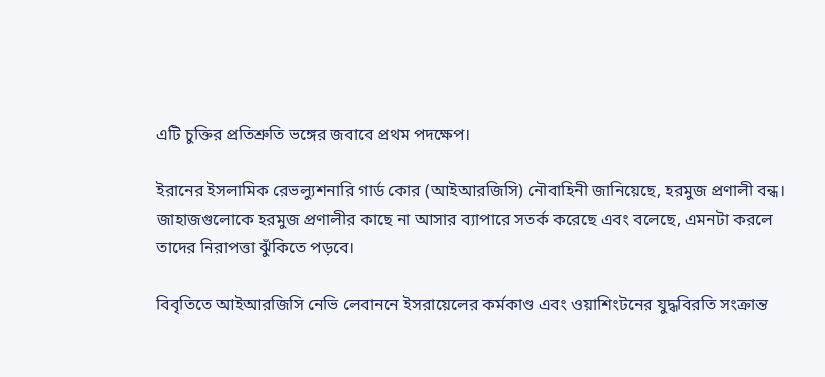এটি চুক্তির প্রতিশ্রুতি ভঙ্গের জবাবে প্রথম পদক্ষেপ।

ইরানের ইসলামিক রেভল্যুশনারি গার্ড কোর (আইআরজিসি) নৌবাহিনী জানিয়েছে, হরমুজ প্রণালী বন্ধ। জাহাজগুলোকে হরমুজ প্রণালীর কাছে না আসার ব্যাপারে সতর্ক করেছে এবং বলেছে, এমনটা করলে তাদের নিরাপত্তা ঝুঁকিতে পড়বে।

বিবৃতিতে আইআরজিসি নেভি লেবাননে ইসরায়েলের কর্মকাণ্ড এবং ওয়াশিংটনের যুদ্ধবিরতি সংক্রান্ত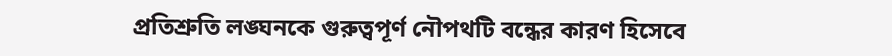প্রতিশ্রুতি লঙ্ঘনকে গুরুত্বপূর্ণ নৌপথটি বন্ধের কারণ হিসেবে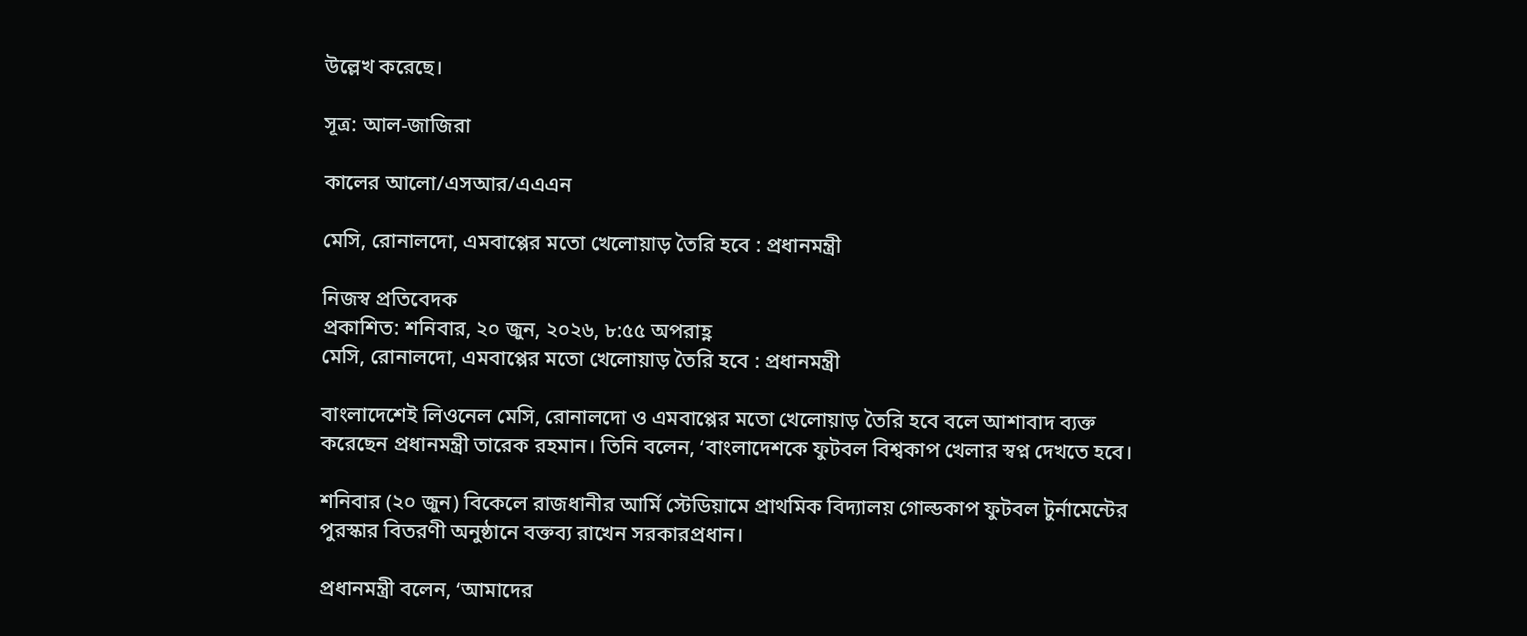উল্লেখ করেছে।

সূত্র: আল-জাজিরা

কালের আলো/এসআর/এএএন

মেসি, রোনালদো, এমবাপ্পের মতো খেলোয়াড় তৈরি হবে : প্রধানমন্ত্রী

নিজস্ব প্রতিবেদক
প্রকাশিত: শনিবার, ২০ জুন, ২০২৬, ৮:৫৫ অপরাহ্ণ
মেসি, রোনালদো, এমবাপ্পের মতো খেলোয়াড় তৈরি হবে : প্রধানমন্ত্রী

বাংলাদেশেই লিওনেল মেসি, রোনালদো ও এমবাপ্পের মতো খেলোয়াড় তৈরি হবে বলে আশাবাদ ব্যক্ত করেছেন প্রধানমন্ত্রী তারেক রহমান। তিনি বলেন, ‘বাংলাদেশকে ফুটবল বিশ্বকাপ খেলার স্বপ্ন দেখতে হবে।

শনিবার (২০ জুন) বিকেলে রাজধানীর আর্মি স্টেডিয়ামে প্রাথমিক বিদ্যালয় গোল্ডকাপ ফুটবল টুর্নামেন্টের পুরস্কার বিতরণী অনুষ্ঠানে বক্তব্য রাখেন সরকারপ্রধান।

প্রধানমন্ত্রী বলেন, ‘আমাদের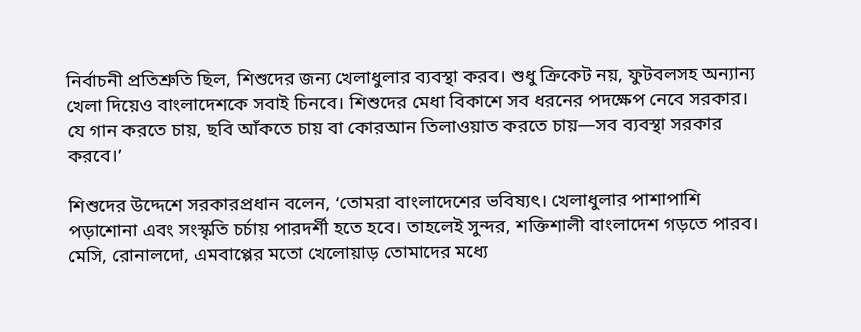নির্বাচনী প্রতিশ্রুতি ছিল, শিশুদের জন্য খেলাধুলার ব্যবস্থা করব। শুধু ক্রিকেট নয়, ফুটবলসহ অন্যান্য খেলা দিয়েও বাংলাদেশকে সবাই চিনবে। শিশুদের মেধা বিকাশে সব ধরনের পদক্ষেপ নেবে সরকার। যে গান করতে চায়, ছবি আঁকতে চায় বা কোরআন তিলাওয়াত করতে চায়—সব ব্যবস্থা সরকার করবে।’

শিশুদের উদ্দেশে সরকারপ্রধান বলেন, ‘তোমরা বাংলাদেশের ভবিষ্যৎ। খেলাধুলার পাশাপাশি পড়াশোনা এবং সংস্কৃতি চর্চায় পারদর্শী হতে হবে। তাহলেই সুন্দর, শক্তিশালী বাংলাদেশ গড়তে পারব। মেসি, রোনালদো, এমবাপ্পের মতো খেলোয়াড় তোমাদের মধ্যে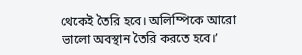থেকেই তৈরি হবে। অলিম্পিকে আরো ভালো অবস্থান তৈরি করতে হবে।’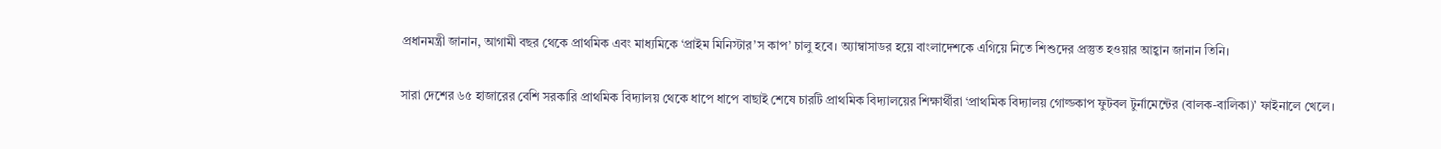প্রধানমন্ত্রী জানান, আগামী বছর থেকে প্রাথমিক এবং মাধ্যমিকে ‘প্রাইম মিনিস্টার’স কাপ’ চালু হবে। অ্যাম্বাসাডর হয়ে বাংলাদেশকে এগিয়ে নিতে শিশুদের প্রস্তুত হওয়ার আহ্বান জানান তিনি।

সারা দেশের ৬৫ হাজারের বেশি সরকারি প্রাথমিক বিদ্যালয় থেকে ধাপে ধাপে বাছাই শেষে চারটি প্রাথমিক বিদ্যালয়ের শিক্ষার্থীরা ‘প্রাথমিক বিদ্যালয় গোল্ডকাপ ফুটবল টুর্নামেন্টের (বালক-বালিকা)’ ফাইনালে খেলে।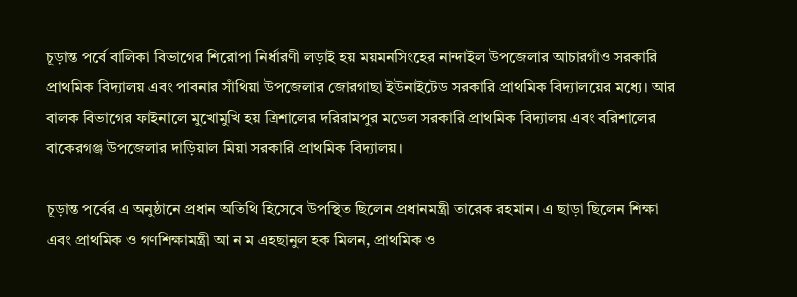চূড়ান্ত পর্বে বালিকা বিভাগের শিরোপা নির্ধারণী লড়াই হয় ময়মনসিংহের নান্দাইল উপজেলার আচারগাঁও সরকারি প্রাথমিক বিদ্যালয় এবং পাবনার সাঁথিয়া উপজেলার জোরগাছা ইউনাইটেড সরকারি প্রাথমিক বিদ্যালয়ের মধ্যে। আর বালক বিভাগের ফাইনালে মুখোমুখি হয় ত্রিশালের দরিরামপুর মডেল সরকারি প্রাথমিক বিদ্যালয় এবং বরিশালের বাকেরগঞ্জ উপজেলার দাড়িয়াল মিয়া সরকারি প্রাথমিক বিদ্যালয়।

চূড়ান্ত পর্বের এ অনুষ্ঠানে প্রধান অতিথি হিসেবে উপস্থিত ছিলেন প্রধানমন্ত্রী তারেক রহমান। এ ছাড়া ছিলেন শিক্ষা এবং প্রাথমিক ও গণশিক্ষামন্ত্রী আ ন ম এহছানুল হক মিলন, প্রাথমিক ও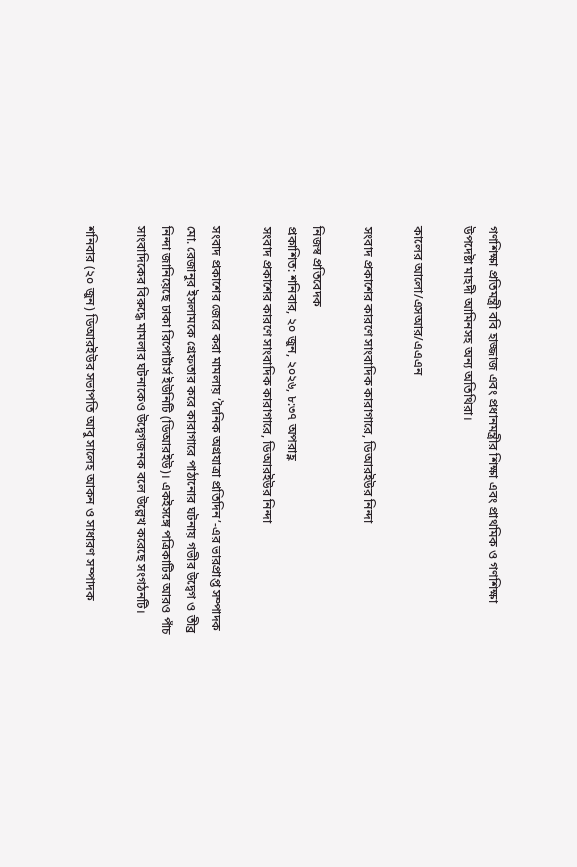গণশিক্ষা প্রতিমন্ত্রী ববি হাজ্জাজ এবং প্রধানমন্ত্রীর শিক্ষা এবং প্রাথমিক ও গণশিক্ষা উপদেষ্টা মাহদী আমিনসহ অন্য অতিথিরা।

কালের আলো/এসআর/এএএন

সংবাদ প্রকাশের কারণে সাংবাদিক কারাগারে, ডিআরইউর নিন্দা

নিজস্ব প্রতিবেদক
প্রকাশিত: শনিবার, ২০ জুন, ২০২৬, ৮:৩৭ অপরাহ্ণ
সংবাদ প্রকাশের কারণে সাংবাদিক কারাগারে, ডিআরইউর নিন্দা

সংবাদ প্রকাশের জেরে করা মামলায় ‘দৈনিক অগ্রযাত্রা প্রতিদিন’-এর ভারপ্রাপ্ত সম্পাদক মো. রেজানুর ইসলামকে গ্রেফতার করে কারাগারে পাঠানোর ঘটনায় গভীর উদ্বেগ ও তীব্র নিন্দা জানিয়েছে ঢাকা রিপোর্টার্স ইউনিটি (ডিআরইউ)। একইসঙ্গে পত্রিকাটির আরও পাঁচ সাংবাদিকের বিরুদ্ধে মামলার ঘটনাকেও উদ্বেগজনক বলে উল্লেখ করেছে সংগঠনটি।

শনিবার (২০ জুন) ডিআরইউর সভাপতি আবু সালেহ আকন ও সাধারণ সম্পাদক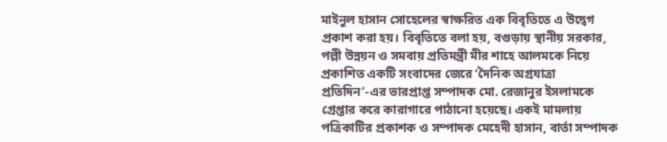মাইনুল হাসান সোহেলের স্বাক্ষরিত এক বিবৃতিতে এ উদ্বেগ প্রকাশ করা হয়। বিবৃতিতে বলা হয়, বগুড়ায় স্থানীয় সরকার, পল্লী উন্নয়ন ও সমবায় প্রতিমন্ত্রী মীর শাহে আলমকে নিয়ে প্রকাশিত একটি সংবাদের জেরে ‘দৈনিক অগ্রযাত্রা প্রতিদিন’-এর ভারপ্রাপ্ত সম্পাদক মো. রেজানুর ইসলামকে গ্রেপ্তার করে কারাগারে পাঠানো হয়েছে। একই মামলায় পত্রিকাটির প্রকাশক ও সম্পাদক মেহেদী হাসান, বার্তা সম্পাদক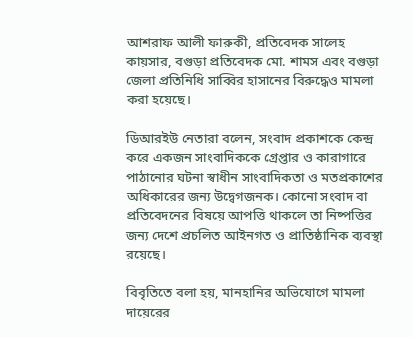আশরাফ আলী ফারুকী, প্রতিবেদক সালেহ কায়সার, বগুড়া প্রতিবেদক মো. শামস এবং বগুড়া জেলা প্রতিনিধি সাব্বির হাসানের বিরুদ্ধেও মামলা করা হয়েছে।

ডিআরইউ নেতারা বলেন, সংবাদ প্রকাশকে কেন্দ্র করে একজন সাংবাদিককে গ্রেপ্তার ও কারাগারে পাঠানোর ঘটনা স্বাধীন সাংবাদিকতা ও মতপ্রকাশের অধিকারের জন্য উদ্বেগজনক। কোনো সংবাদ বা প্রতিবেদনের বিষয়ে আপত্তি থাকলে তা নিষ্পত্তির জন্য দেশে প্রচলিত আইনগত ও প্রাতিষ্ঠানিক ব্যবস্থা রয়েছে।

বিবৃতিতে বলা হয়, মানহানির অভিযোগে মামলা দায়েরের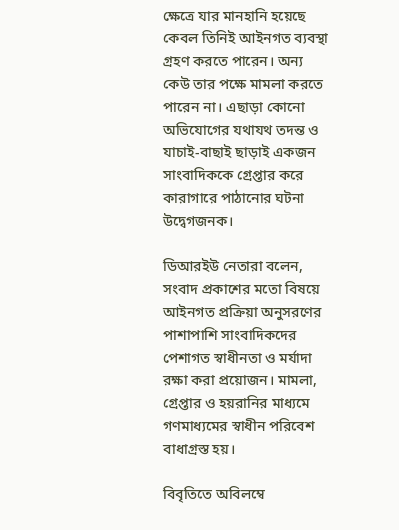ক্ষেত্রে যার মানহানি হয়েছে কেবল তিনিই আইনগত ব্যবস্থা গ্রহণ করতে পারেন। অন্য কেউ তার পক্ষে মামলা করতে পারেন না। এছাড়া কোনো অভিযোগের যথাযথ তদন্ত ও যাচাই-বাছাই ছাড়াই একজন সাংবাদিককে গ্রেপ্তার করে কারাগারে পাঠানোর ঘটনা উদ্বেগজনক।

ডিআরইউ নেতারা বলেন, সংবাদ প্রকাশের মতো বিষয়ে আইনগত প্রক্রিয়া অনুসরণের পাশাপাশি সাংবাদিকদের পেশাগত স্বাধীনতা ও মর্যাদা রক্ষা করা প্রয়োজন। মামলা, গ্রেপ্তার ও হয়রানির মাধ্যমে গণমাধ্যমের স্বাধীন পরিবেশ বাধাগ্রস্ত হয়।

বিবৃতিতে অবিলম্বে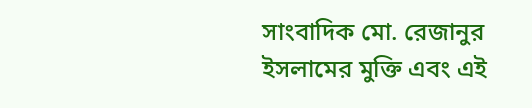সাংবাদিক মো. রেজানুর ইসলামের মুক্তি এবং এই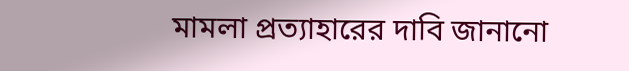মামলা প্রত্যাহারের দাবি জানানো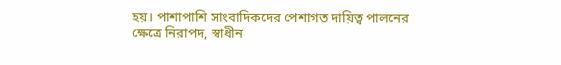হয়। পাশাপাশি সাংবাদিকদের পেশাগত দায়িত্ব পালনের ক্ষেত্রে নিরাপদ, স্বাধীন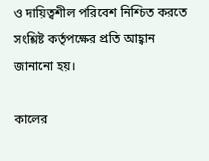ও দায়িত্বশীল পরিবেশ নিশ্চিত করতে সংশ্লিষ্ট কর্তৃপক্ষের প্রতি আহ্বান জানানো হয়।

কালের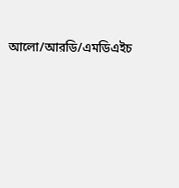আলো/আরডি/এমডিএইচ